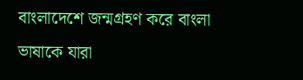বাংলাদেশে জন্মগ্রহণ করে বাংলা ভাষাকে যারা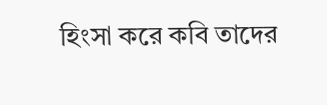হিংসা করে কবি তাদের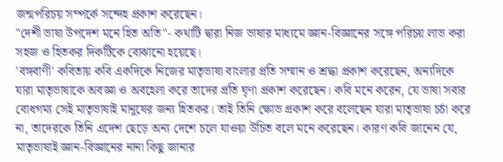জন্মপরিচয় সম্পর্কে সন্দেহ প্রকাশ করেছেন।
"দেশী ভাষা উপদেশ মনে হিত অতি"- কথাটি দ্বারা নিজ ভাষার মাধ্যমে জ্ঞান-বিজ্ঞানের সঙ্গে পরিচয় লাভ করা সহজ ও হিতকর দিকটিকে বোঝানো হয়েছে।
'বঙ্গবাণী' কবিতায় কবি একদিকে নিজের মাতৃভাষা বাংলার প্রতি সম্মান ও শ্রদ্ধা প্রকাশ করেছেন, অন্যদিকে যারা মাতৃভাষাকে অবজ্ঞা ও অবহেলা করে তাদের প্রতি ঘৃণা প্রকাশ করেছেন। কবি মনে করেন, যে ভাষা সবার বোধগম্য সেই মাতৃভাষাই মানুষের জন্য হিতকর। তাই তিনি ক্ষোভ প্রকাশ করে বলেছেন যারা মাতৃভাষা চর্চা করে না, তাদেরকে তিনি এদেশ ছেড়ে অন্য দেশে চলে যাওয়া উচিত বলে মনে করেছেন। কারণ কবি জানেন যে, মাতৃভাষাই জ্ঞান-বিজ্ঞানের নানা কিছু জানার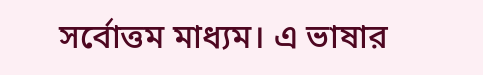সর্বোত্তম মাধ্যম। এ ভাষার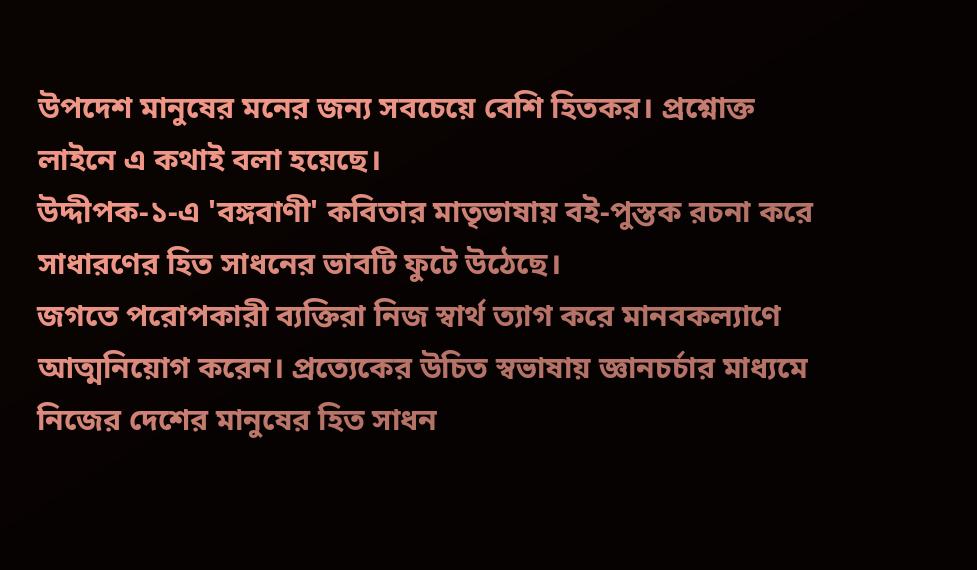উপদেশ মানুষের মনের জন্য সবচেয়ে বেশি হিতকর। প্রশ্নোক্ত লাইনে এ কথাই বলা হয়েছে।
উদ্দীপক-১-এ 'বঙ্গবাণী' কবিতার মাতৃভাষায় বই-পুস্তক রচনা করে সাধারণের হিত সাধনের ভাবটি ফুটে উঠেছে।
জগতে পরোপকারী ব্যক্তিরা নিজ স্বার্থ ত্যাগ করে মানবকল্যাণে আত্মনিয়োগ করেন। প্রত্যেকের উচিত স্বভাষায় জ্ঞানচর্চার মাধ্যমে নিজের দেশের মানুষের হিত সাধন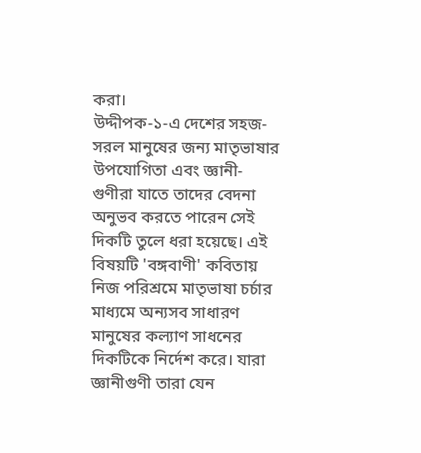করা।
উদ্দীপক-১-এ দেশের সহজ-সরল মানুষের জন্য মাতৃভাষার উপযোগিতা এবং জ্ঞানী-গুণীরা যাতে তাদের বেদনা অনুভব করতে পারেন সেই দিকটি তুলে ধরা হয়েছে। এই বিষয়টি 'বঙ্গবাণী' কবিতায় নিজ পরিশ্রমে মাতৃভাষা চর্চার মাধ্যমে অন্যসব সাধারণ মানুষের কল্যাণ সাধনের দিকটিকে নির্দেশ করে। যারা জ্ঞানীগুণী তারা যেন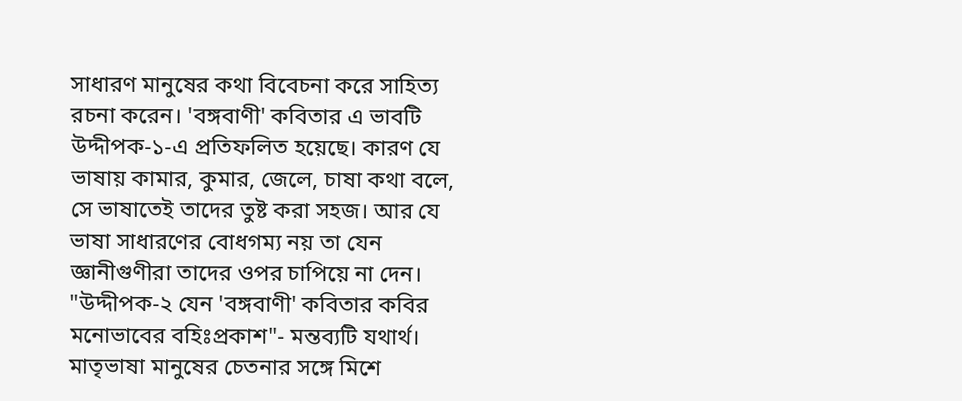সাধারণ মানুষের কথা বিবেচনা করে সাহিত্য রচনা করেন। 'বঙ্গবাণী' কবিতার এ ভাবটি উদ্দীপক-১-এ প্রতিফলিত হয়েছে। কারণ যে ভাষায় কামার, কুমার, জেলে, চাষা কথা বলে, সে ভাষাতেই তাদের তুষ্ট করা সহজ। আর যে ভাষা সাধারণের বোধগম্য নয় তা যেন জ্ঞানীগুণীরা তাদের ওপর চাপিয়ে না দেন।
"উদ্দীপক-২ যেন 'বঙ্গবাণী' কবিতার কবির মনোভাবের বহিঃপ্রকাশ"- মন্তব্যটি যথার্থ।
মাতৃভাষা মানুষের চেতনার সঙ্গে মিশে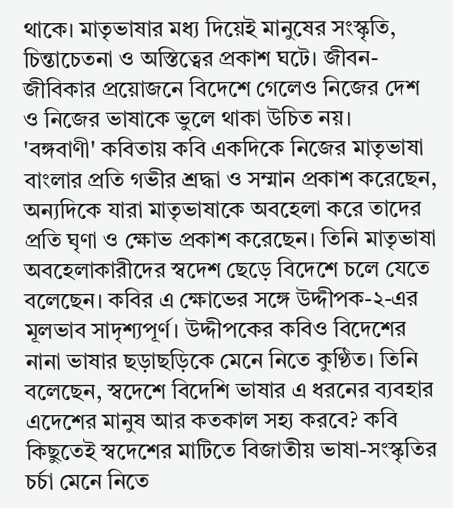থাকে। মাতৃভাষার মধ্য দিয়েই মানুষের সংস্কৃতি, চিন্তাচেতনা ও অস্তিত্বের প্রকাশ ঘটে। জীবন-জীবিকার প্রয়োজনে বিদেশে গেলেও নিজের দেশ ও নিজের ভাষাকে ভুলে থাকা উচিত নয়।
'বঙ্গবাণী' কবিতায় কবি একদিকে নিজের মাতৃভাষা বাংলার প্রতি গভীর শ্রদ্ধা ও সম্মান প্রকাশ করেছেন, অন্যদিকে যারা মাতৃভাষাকে অবহেলা করে তাদের প্রতি ঘৃণা ও ক্ষোভ প্রকাশ করেছেন। তিনি মাতৃভাষা অবহেলাকারীদের স্বদেশ ছেড়ে বিদেশে চলে যেতে বলেছেন। কবির এ ক্ষোভের সঙ্গে উদ্দীপক-২-এর মূলভাব সাদৃশ্যপূর্ণ। উদ্দীপকের কবিও বিদেশের নানা ভাষার ছড়াছড়িকে মেনে নিতে কুণ্ঠিত। তিনি বলেছেন, স্বদেশে বিদেশি ভাষার এ ধরনের ব্যবহার এদেশের মানুষ আর কতকাল সহ্য করবে? কবি কিছুতেই স্বদেশের মাটিতে বিজাতীয় ভাষা-সংস্কৃতির চর্চা মেনে নিতে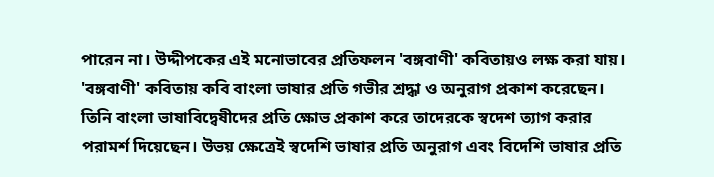পারেন না। উদ্দীপকের এই মনোভাবের প্রতিফলন 'বঙ্গবাণী' কবিতায়ও লক্ষ করা যায়।
'বঙ্গবাণী' কবিতায় কবি বাংলা ভাষার প্রতি গভীর শ্রদ্ধা ও অনুরাগ প্রকাশ করেছেন। তিনি বাংলা ভাষাবিদ্বেষীদের প্রতি ক্ষোভ প্রকাশ করে তাদেরকে স্বদেশ ত্যাগ করার পরামর্শ দিয়েছেন। উভয় ক্ষেত্রেই স্বদেশি ভাষার প্রতি অনুরাগ এবং বিদেশি ভাষার প্রতি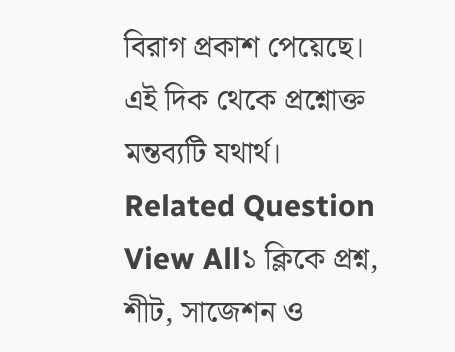বিরাগ প্রকাশ পেয়েছে। এই দিক থেকে প্রশ্নোক্ত মন্তব্যটি যথার্থ।
Related Question
View All১ ক্লিকে প্রশ্ন, শীট, সাজেশন ও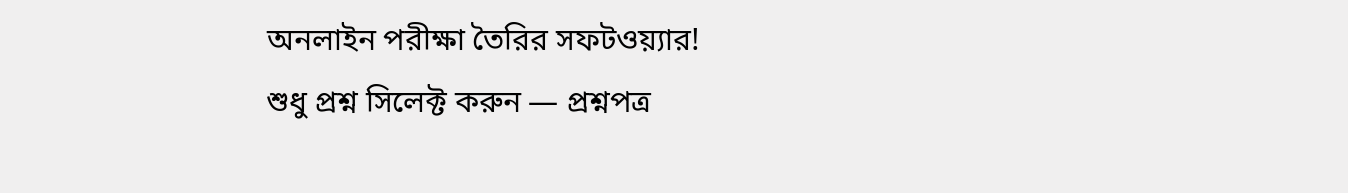অনলাইন পরীক্ষা তৈরির সফটওয়্যার!
শুধু প্রশ্ন সিলেক্ট করুন — প্রশ্নপত্র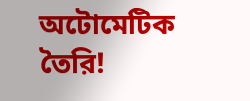অটোমেটিক তৈরি!